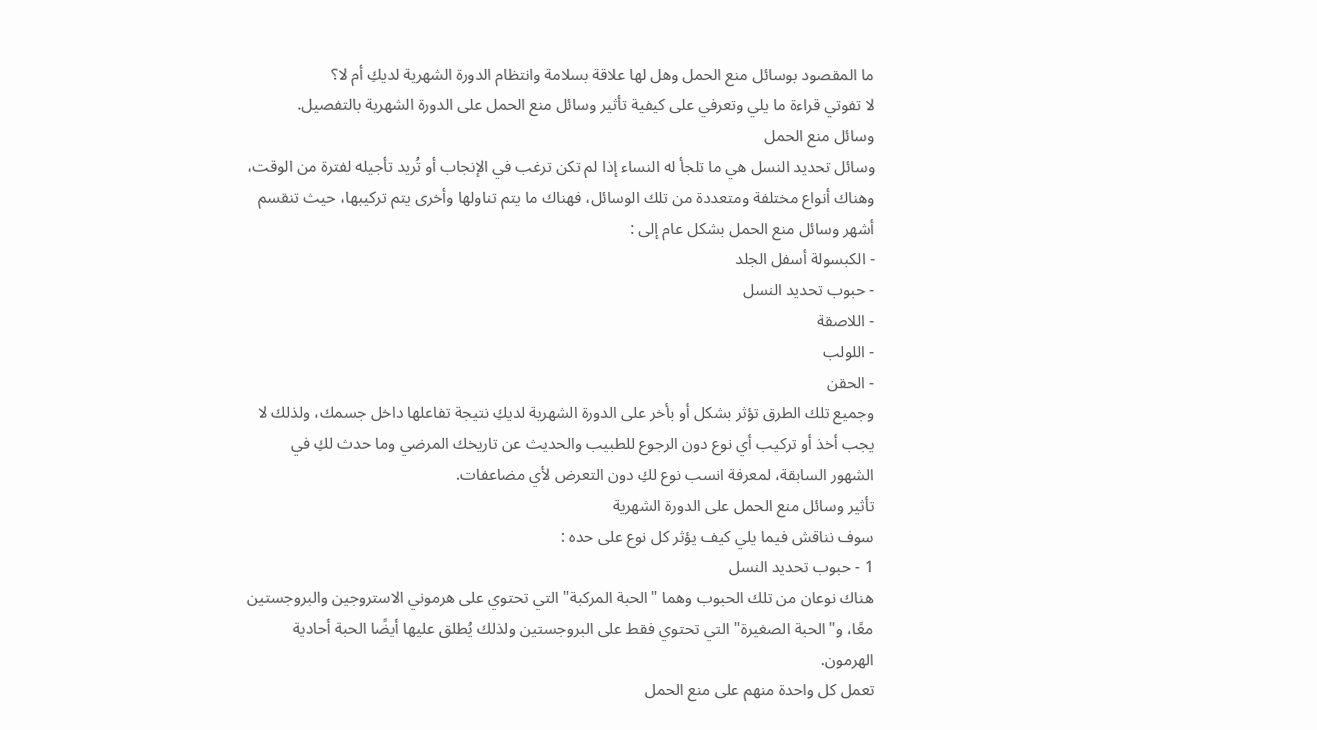ما المقصود بوسائل منع الحمل وهل لها علاقة بسلامة وانتظام الدورة الشهرية لديكِ أم لا؟
لا تفوتي قراءة ما يلي وتعرفي على كيفية تأثير وسائل منع الحمل على الدورة الشهرية بالتفصيل.
وسائل منع الحمل
وسائل تحديد النسل هي ما تلجأ له النساء إذا لم تكن ترغب في الإنجاب أو تُريد تأجيله لفترة من الوقت، وهناك أنواع مختلفة ومتعددة من تلك الوسائل، فهناك ما يتم تناولها وأخرى يتم تركيبها، حيث تنقسم أشهر وسائل منع الحمل بشكل عام إلى :
- الكبسولة أسفل الجلد
- حبوب تحديد النسل
- اللاصقة
- اللولب
- الحقن
وجميع تلك الطرق تؤثر بشكل أو بأخر على الدورة الشهرية لديكِ نتيجة تفاعلها داخل جسمك، ولذلك لا يجب أخذ أو تركيب أي نوع دون الرجوع للطبيب والحديث عن تاريخك المرضي وما حدث لكِ في الشهور السابقة، لمعرفة انسب نوع لكِ دون التعرض لأي مضاعفات.
تأثير وسائل منع الحمل على الدورة الشهرية
سوف نناقش فيما يلي كيف يؤثر كل نوع على حده :
1 - حبوب تحديد النسل
هناك نوعان من تلك الحبوب وهما "الحبة المركبة" التي تحتوي على هرموني الاستروجين والبروجستين معًا، و"الحبة الصغيرة" التي تحتوي فقط على البروجستين ولذلك يُطلق عليها أيضًا الحبة أحادية الهرمون.
تعمل كل واحدة منهم على منع الحمل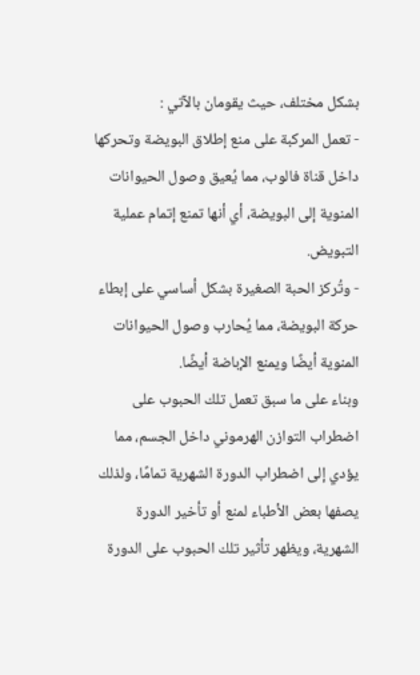بشكل مختلف، حيث يقومان بالآتي :
- تعمل المركبة على منع إطلاق البويضة وتحركها داخل قناة فالوب، مما يُعيق وصول الحيوانات المنوية إلى البويضة، أي أنها تمنع إتمام عملية التبويض.
- وتُركز الحبة الصغيرة بشكل أساسي على إبطاء حركة البويضة، مما يُحارب وصول الحيوانات المنوية أيضًا ويمنع الإباضة أيضًا.
وبناء على ما سبق تعمل تلك الحبوب على اضطراب التوازن الهرموني داخل الجسم، مما يؤدي إلى اضطراب الدورة الشهرية تمامًا، ولذلك يصفها بعض الأطباء لمنع أو تأخير الدورة الشهرية، ويظهر تأثير تلك الحبوب على الدورة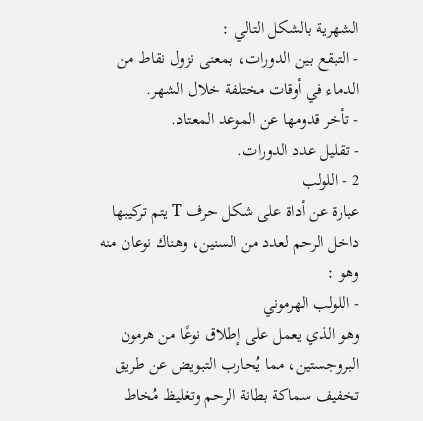الشهرية بالشكل التالي :
- التبقع بين الدورات، بمعنى نزول نقاط من الدماء في أوقات مختلفة خلال الشهر.
- تأخر قدومها عن الموعد المعتاد.
- تقليل عدد الدورات.
2 - اللولب
عبارة عن أداة على شكل حرف T يتم تركيبها داخل الرحم لعدد من السنين، وهناك نوعان منه وهو :
- اللولب الهرموني
وهو الذي يعمل على إطلاق نوعًا من هرمون البروجستين، مما يُحارب التبويض عن طريق تخفيف سماكة بطانة الرحم وتغليظ مُخاط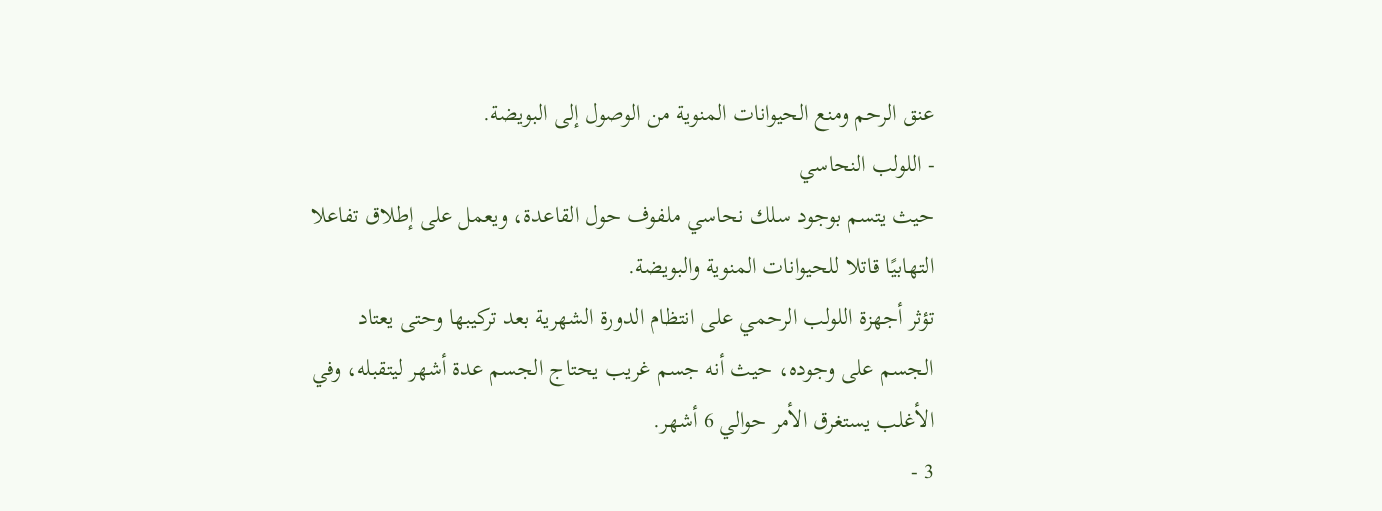عنق الرحم ومنع الحيوانات المنوية من الوصول إلى البويضة.
- اللولب النحاسي
حيث يتسم بوجود سلك نحاسي ملفوف حول القاعدة، ويعمل على إطلاق تفاعلا التهابيًا قاتلا للحيوانات المنوية والبويضة.
تؤثر أجهزة اللولب الرحمي على انتظام الدورة الشهرية بعد تركيبها وحتى يعتاد الجسم على وجوده، حيث أنه جسم غريب يحتاج الجسم عدة أشهر ليتقبله، وفي الأغلب يستغرق الأمر حوالي 6 أشهر.
3 -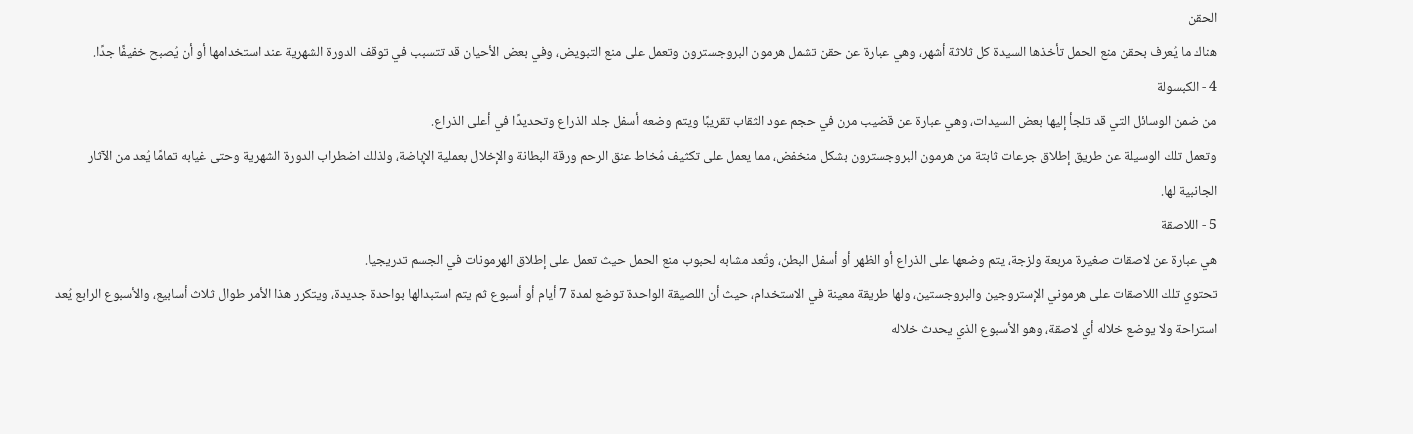الحقن
هناك ما يُعرف بحقن منع الحمل تأخذها السيدة كل ثلاثة أشهر، وهي عبارة عن حقن تشمل هرمون البروجسترون وتعمل على منع التبويض، وفي بعض الأحيان قد تتسبب في توقف الدورة الشهرية عند استخدامها أو أن يُصبح خفيفًا جدًا.
4 - الكبسولة
من ضمن الوسائل التي قد تلجأ إليها بعض السيدات، وهي عبارة عن قضيب مرن في حجم عود الثقاب تقريبًا ويتم وضعه أسفل جلد الذراع وتحديدًا في أعلى الذراع.
وتعمل تلك الوسيلة عن طريق إطلاق جرعات ثابتة من هرمون البروجسترون بشكل منخفض، مما يعمل على تكثيف مُخاط عنق الرحم ورقة البطانة والإخلال بعملية الإباضة، ولذلك اضطراب الدورة الشهرية وحتى غيابه تمامًا يُعد من الآثار الجانبية لها.
5 - اللاصقة
هي عبارة عن لاصقات صغيرة مربعة ولزجة، يتم وضعها على الذراع أو الظهر أو أسفل البطن، وتُعد مشابه لحبوب منع الحمل حيث تعمل على إطلاق الهرمونات في الجسم تدريجيا.
تحتوي تلك اللاصقات على هرموني الإستروجين والبروجستين، ولها طريقة معينة في الاستخدام، حيث أن اللصيقة الواحدة توضع لمدة 7 أيام أو أسبوع ثم يتم استبدالها بواحدة جديدة، ويتكرر هذا الأمر طوال ثلاث أسابيع، والأسبوع الرابع يُعد استراحة ولا يوضع خلاله أي لاصقة، وهو الأسبوع الذي يحدث خلاله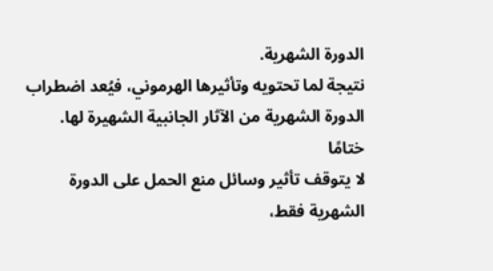الدورة الشهرية.
نتيجة لما تحتويه وتأثيرها الهرموني، فيُعد اضطراب الدورة الشهرية من الآثار الجانبية الشهيرة لها.
ختامًا
لا يتوقف تأثير وسائل منع الحمل على الدورة الشهرية فقط،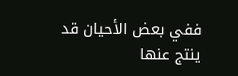ففي بعض الأحيان قد ينتج عنها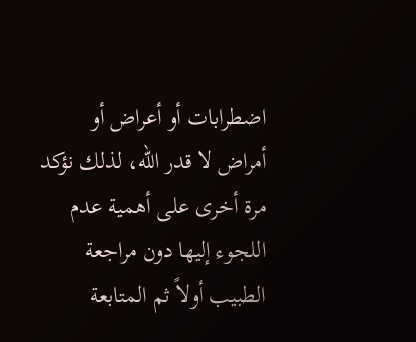اضطرابات أو أعراض أو أمراض لا قدر الله، لذلك نؤكد مرة أخرى على أهمية عدم اللجوء إليها دون مراجعة الطبيب أولاً ثم المتابعة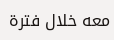معه خلال فترة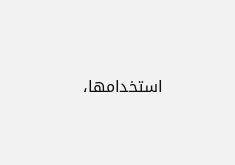استخدامها،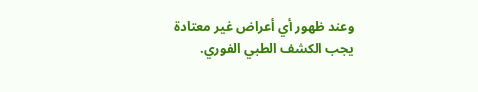وعند ظهور أي أعراض غير معتادة يجب الكشف الطبي الفوري.